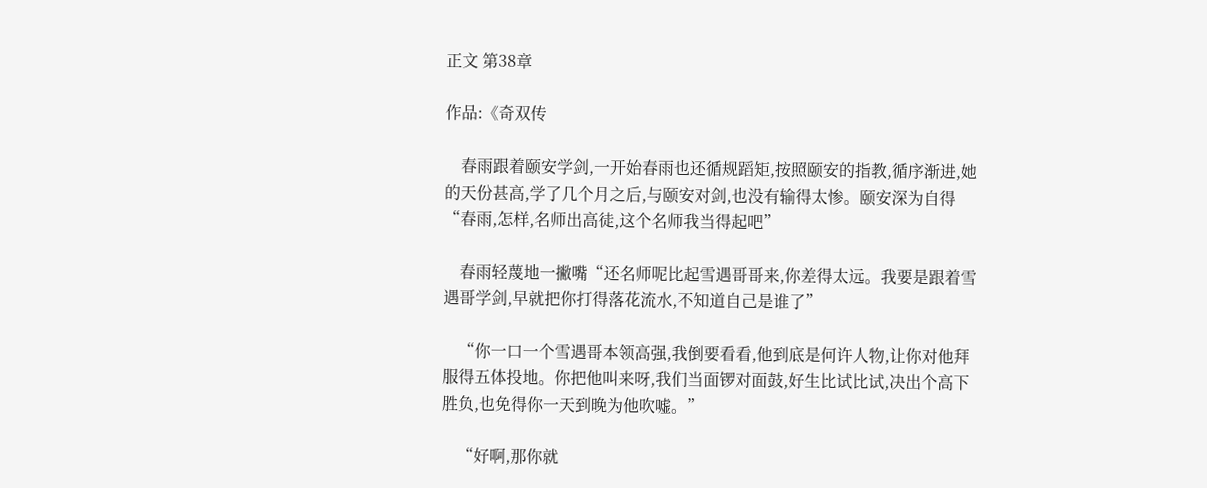正文 第38章

作品:《奇双传

    春雨跟着颐安学剑,一开始春雨也还循规蹈矩,按照颐安的指教,循序渐进,她的天份甚高,学了几个月之后,与颐安对剑,也没有输得太惨。颐安深为自得“春雨,怎样,名师出高徒,这个名师我当得起吧”

    春雨轻蔑地一撇嘴“还名师呢比起雪遇哥哥来,你差得太远。我要是跟着雪遇哥学剑,早就把你打得落花流水,不知道自己是谁了”

    “你一口一个雪遇哥本领高强,我倒要看看,他到底是何许人物,让你对他拜服得五体投地。你把他叫来呀,我们当面锣对面鼓,好生比试比试,决出个高下胜负,也免得你一天到晚为他吹嘘。”

    “好啊,那你就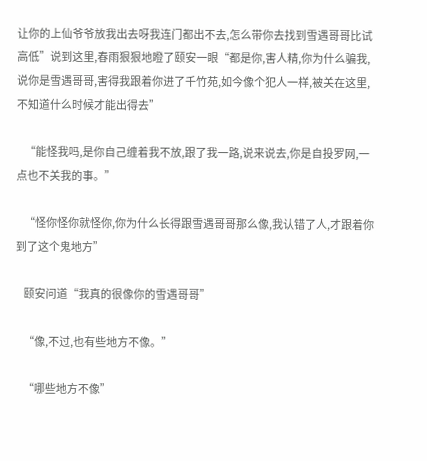让你的上仙爷爷放我出去呀我连门都出不去,怎么带你去找到雪遇哥哥比试高低”说到这里,春雨狠狠地瞪了颐安一眼“都是你,害人精,你为什么骗我,说你是雪遇哥哥,害得我跟着你进了千竹苑,如今像个犯人一样,被关在这里,不知道什么时候才能出得去”

    “能怪我吗,是你自己缠着我不放,跟了我一路,说来说去,你是自投罗网,一点也不关我的事。”

    “怪你怪你就怪你,你为什么长得跟雪遇哥哥那么像,我认错了人,才跟着你到了这个鬼地方”

    颐安问道“我真的很像你的雪遇哥哥”

    “像,不过,也有些地方不像。”

    “哪些地方不像”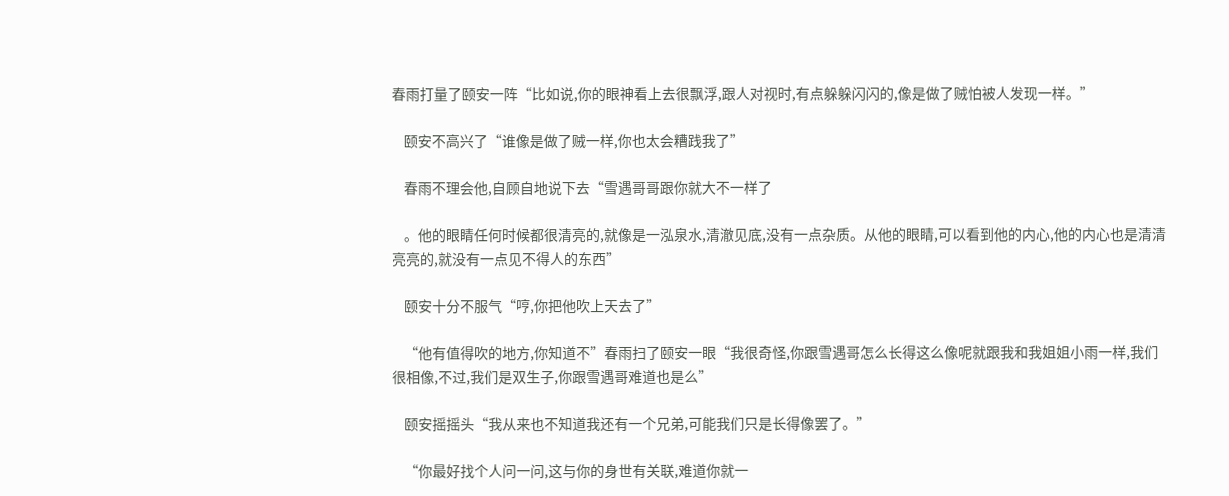春雨打量了颐安一阵“比如说,你的眼神看上去很飘浮,跟人对视时,有点躲躲闪闪的,像是做了贼怕被人发现一样。”

    颐安不高兴了“谁像是做了贼一样,你也太会糟践我了”

    春雨不理会他,自顾自地说下去“雪遇哥哥跟你就大不一样了

    。他的眼睛任何时候都很清亮的,就像是一泓泉水,清澈见底,没有一点杂质。从他的眼睛,可以看到他的内心,他的内心也是清清亮亮的,就没有一点见不得人的东西”

    颐安十分不服气“哼,你把他吹上天去了”

    “他有值得吹的地方,你知道不”春雨扫了颐安一眼“我很奇怪,你跟雪遇哥怎么长得这么像呢就跟我和我姐姐小雨一样,我们很相像,不过,我们是双生子,你跟雪遇哥难道也是么”

    颐安摇摇头“我从来也不知道我还有一个兄弟,可能我们只是长得像罢了。”

    “你最好找个人问一问,这与你的身世有关联,难道你就一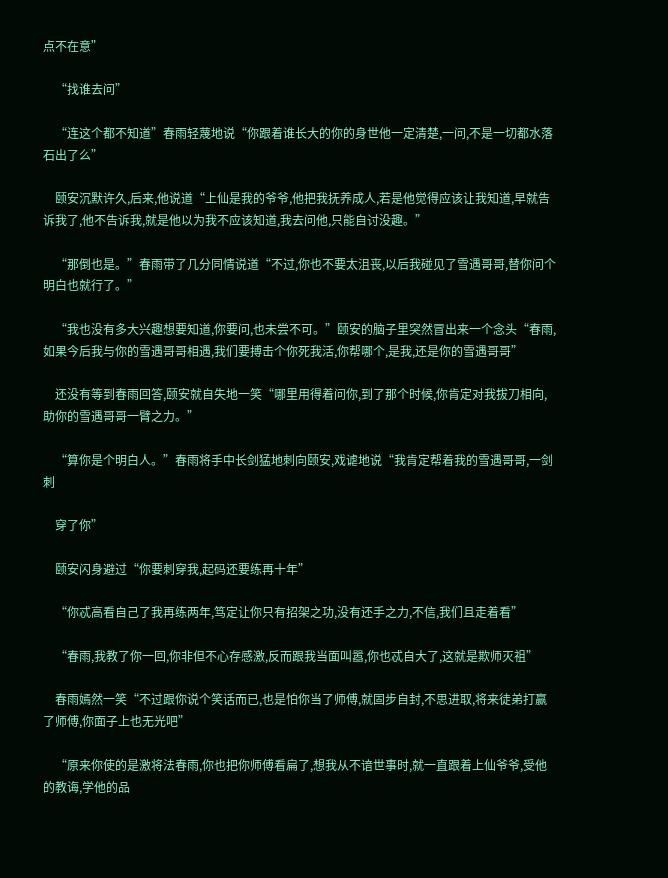点不在意”

    “找谁去问”

    “连这个都不知道”春雨轻蔑地说“你跟着谁长大的你的身世他一定清楚,一问,不是一切都水落石出了么”

    颐安沉默许久,后来,他说道“上仙是我的爷爷,他把我抚养成人,若是他觉得应该让我知道,早就告诉我了,他不告诉我,就是他以为我不应该知道,我去问他,只能自讨没趣。”

    “那倒也是。”春雨带了几分同情说道“不过,你也不要太沮丧,以后我碰见了雪遇哥哥,替你问个明白也就行了。”

    “我也没有多大兴趣想要知道,你要问,也未尝不可。”颐安的脑子里突然冒出来一个念头“春雨,如果今后我与你的雪遇哥哥相遇,我们要搏击个你死我活,你帮哪个,是我,还是你的雪遇哥哥”

    还没有等到春雨回答,颐安就自失地一笑“哪里用得着问你,到了那个时候,你肯定对我拔刀相向,助你的雪遇哥哥一臂之力。”

    “算你是个明白人。”春雨将手中长剑猛地刺向颐安,戏谑地说“我肯定帮着我的雪遇哥哥,一剑刺

    穿了你”

    颐安闪身避过“你要刺穿我,起码还要练再十年”

    “你忒高看自己了我再练两年,笃定让你只有招架之功,没有还手之力,不信,我们且走着看”

    “春雨,我教了你一回,你非但不心存感激,反而跟我当面叫嚣,你也忒自大了,这就是欺师灭祖”

    春雨嫣然一笑“不过跟你说个笑话而已,也是怕你当了师傅,就固步自封,不思进取,将来徒弟打赢了师傅,你面子上也无光吧”

    “原来你使的是激将法春雨,你也把你师傅看扁了,想我从不谙世事时,就一直跟着上仙爷爷,受他的教诲,学他的品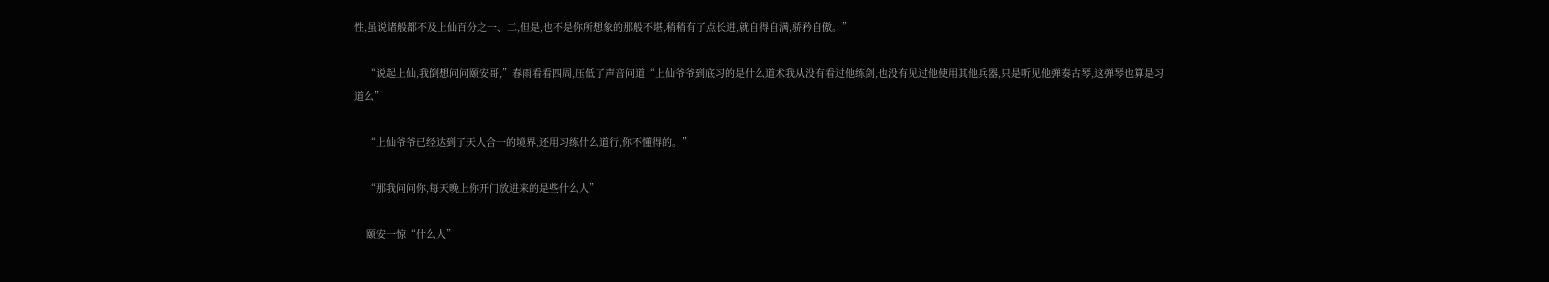性,虽说诸般都不及上仙百分之一、二,但是,也不是你所想象的那般不堪,稍稍有了点长进,就自得自满,骄矜自傲。”

    “说起上仙,我倒想问问颐安哥,”春雨看看四周,压低了声音问道“上仙爷爷到底习的是什么道术我从没有看过他练剑,也没有见过他使用其他兵器,只是听见他弹奏古琴,这弹琴也算是习道么”

    “上仙爷爷已经达到了天人合一的境界,还用习练什么道行,你不懂得的。”

    “那我问问你,每天晚上你开门放进来的是些什么人”

    颐安一惊“什么人”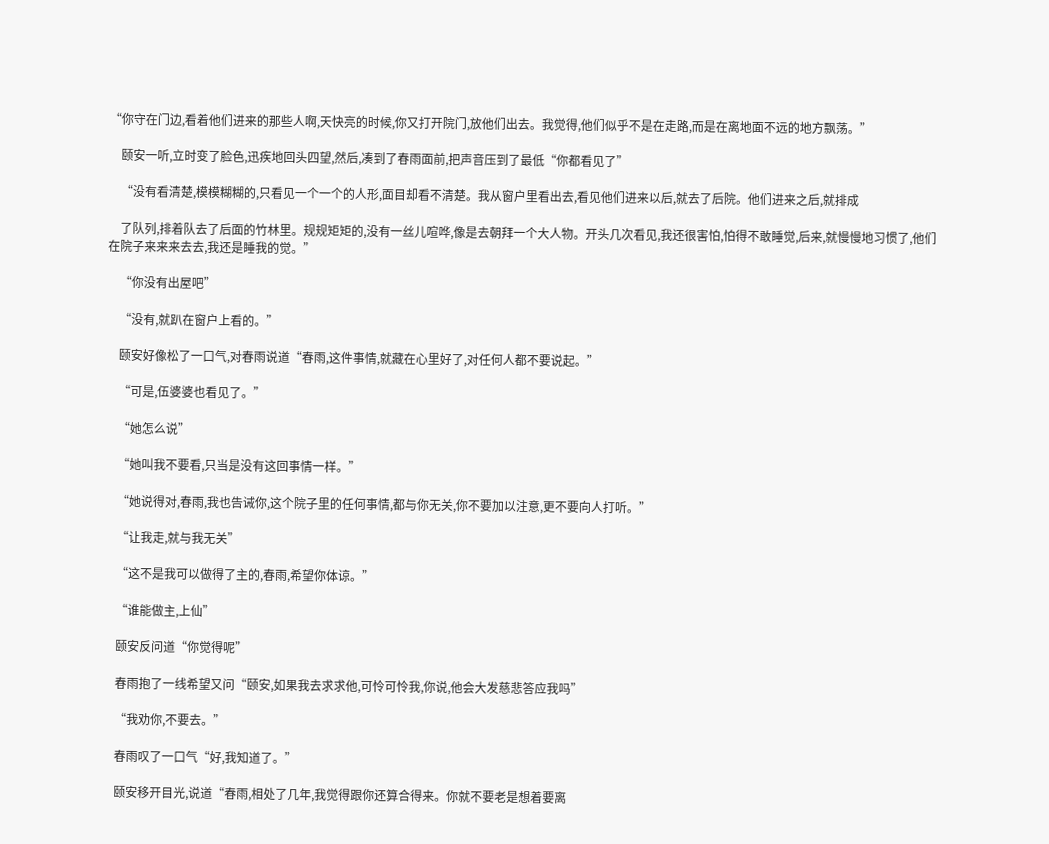“你守在门边,看着他们进来的那些人啊,天快亮的时候,你又打开院门,放他们出去。我觉得,他们似乎不是在走路,而是在离地面不远的地方飘荡。”

    颐安一听,立时变了脸色,迅疾地回头四望,然后,凑到了春雨面前,把声音压到了最低“你都看见了”

    “没有看清楚,模模糊糊的,只看见一个一个的人形,面目却看不清楚。我从窗户里看出去,看见他们进来以后,就去了后院。他们进来之后,就排成

    了队列,排着队去了后面的竹林里。规规矩矩的,没有一丝儿喧哗,像是去朝拜一个大人物。开头几次看见,我还很害怕,怕得不敢睡觉,后来,就慢慢地习惯了,他们在院子来来来去去,我还是睡我的觉。”

    “你没有出屋吧”

    “没有,就趴在窗户上看的。”

    颐安好像松了一口气,对春雨说道“春雨,这件事情,就藏在心里好了,对任何人都不要说起。”

    “可是,伍婆婆也看见了。”

    “她怎么说”

    “她叫我不要看,只当是没有这回事情一样。”

    “她说得对,春雨,我也告诫你,这个院子里的任何事情,都与你无关,你不要加以注意,更不要向人打听。”

    “让我走,就与我无关”

    “这不是我可以做得了主的,春雨,希望你体谅。”

    “谁能做主,上仙”

    颐安反问道“你觉得呢”

    春雨抱了一线希望又问“颐安,如果我去求求他,可怜可怜我,你说,他会大发慈悲答应我吗”

    “我劝你,不要去。”

    春雨叹了一口气“好,我知道了。”

    颐安移开目光,说道“春雨,相处了几年,我觉得跟你还算合得来。你就不要老是想着要离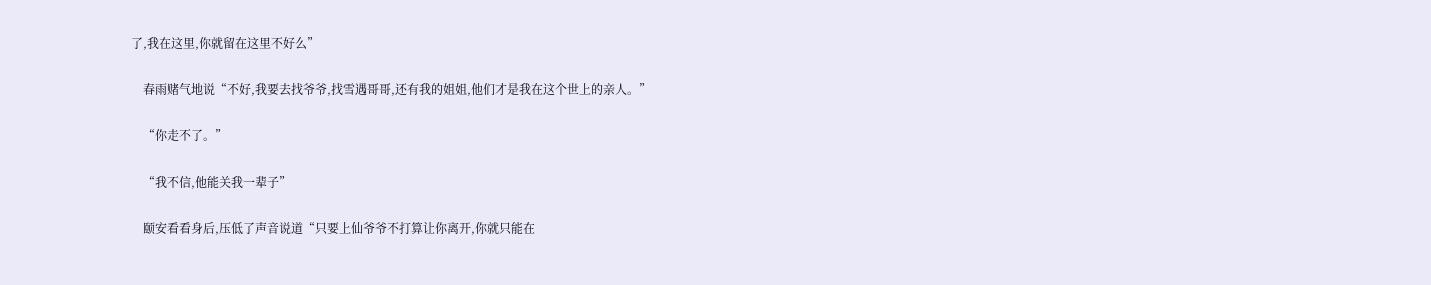了,我在这里,你就留在这里不好么”

    春雨赌气地说“不好,我要去找爷爷,找雪遇哥哥,还有我的姐姐,他们才是我在这个世上的亲人。”

    “你走不了。”

    “我不信,他能关我一辈子”

    颐安看看身后,压低了声音说道“只要上仙爷爷不打算让你离开,你就只能在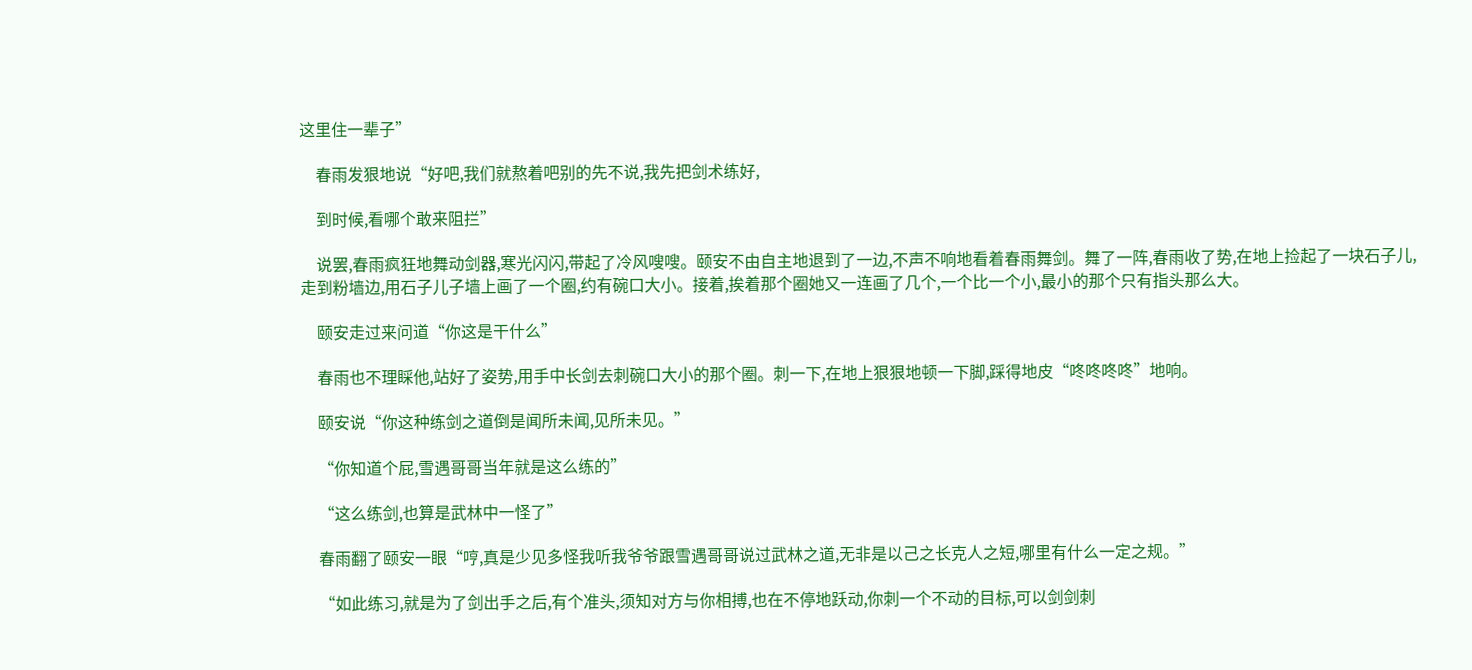这里住一辈子”

    春雨发狠地说“好吧,我们就熬着吧别的先不说,我先把剑术练好,

    到时候,看哪个敢来阻拦”

    说罢,春雨疯狂地舞动剑器,寒光闪闪,带起了冷风嗖嗖。颐安不由自主地退到了一边,不声不响地看着春雨舞剑。舞了一阵,春雨收了势,在地上捡起了一块石子儿,走到粉墙边,用石子儿子墙上画了一个圈,约有碗口大小。接着,挨着那个圈她又一连画了几个,一个比一个小,最小的那个只有指头那么大。

    颐安走过来问道“你这是干什么”

    春雨也不理睬他,站好了姿势,用手中长剑去刺碗口大小的那个圈。刺一下,在地上狠狠地顿一下脚,踩得地皮“咚咚咚咚”地响。

    颐安说“你这种练剑之道倒是闻所未闻,见所未见。”

    “你知道个屁,雪遇哥哥当年就是这么练的”

    “这么练剑,也算是武林中一怪了”

    春雨翻了颐安一眼“哼,真是少见多怪我听我爷爷跟雪遇哥哥说过武林之道,无非是以己之长克人之短,哪里有什么一定之规。”

    “如此练习,就是为了剑出手之后,有个准头,须知对方与你相搏,也在不停地跃动,你刺一个不动的目标,可以剑剑刺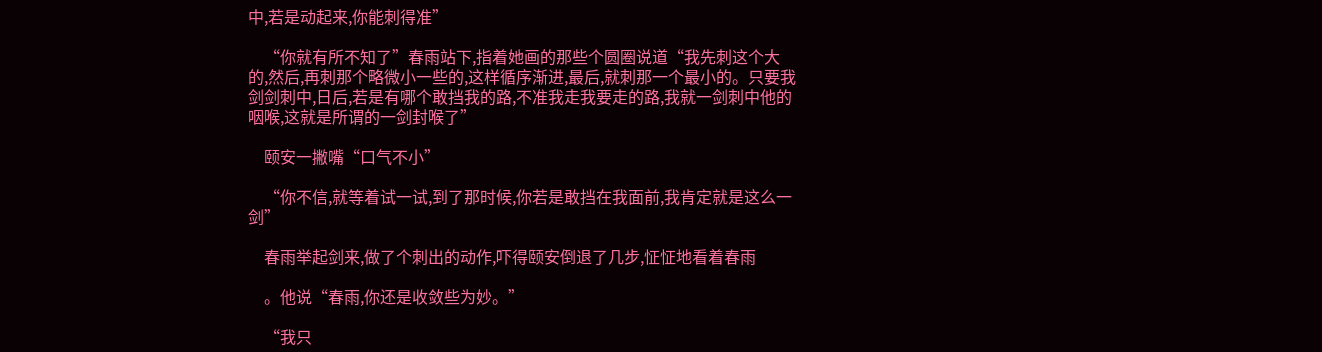中,若是动起来,你能刺得准”

    “你就有所不知了”春雨站下,指着她画的那些个圆圈说道“我先刺这个大的,然后,再刺那个略微小一些的,这样循序渐进,最后,就刺那一个最小的。只要我剑剑刺中,日后,若是有哪个敢挡我的路,不准我走我要走的路,我就一剑刺中他的咽喉,这就是所谓的一剑封喉了”

    颐安一撇嘴“口气不小”

    “你不信,就等着试一试,到了那时候,你若是敢挡在我面前,我肯定就是这么一剑”

    春雨举起剑来,做了个刺出的动作,吓得颐安倒退了几步,怔怔地看着春雨

    。他说“春雨,你还是收敛些为妙。”

    “我只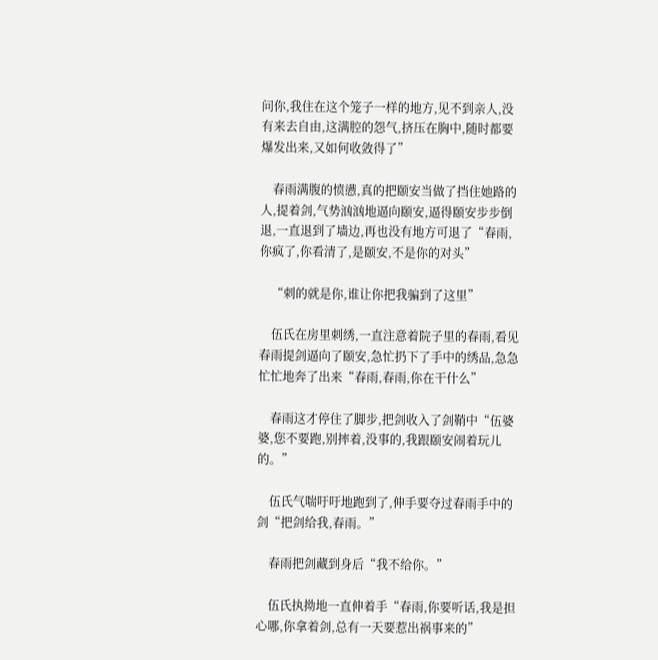问你,我住在这个笼子一样的地方,见不到亲人,没有来去自由,这满腔的怨气,挤压在胸中,随时都要爆发出来,又如何收敛得了”

    春雨满腹的愤懑,真的把颐安当做了挡住她路的人,提着剑,气势汹汹地逼向颐安,逼得颐安步步倒退,一直退到了墙边,再也没有地方可退了“春雨,你疯了,你看清了,是颐安,不是你的对头”

    “刺的就是你,谁让你把我骗到了这里”

    伍氏在房里刺绣,一直注意着院子里的春雨,看见春雨提剑逼向了颐安,急忙扔下了手中的绣品,急急忙忙地奔了出来“春雨,春雨,你在干什么”

    春雨这才停住了脚步,把剑收入了剑鞘中“伍婆婆,您不要跑,别摔着,没事的,我跟颐安闹着玩儿的。”

    伍氏气喘吁吁地跑到了,伸手要夺过春雨手中的剑“把剑给我,春雨。”

    春雨把剑藏到身后“我不给你。”

    伍氏执拗地一直伸着手“春雨,你要听话,我是担心哪,你拿着剑,总有一天要惹出祸事来的”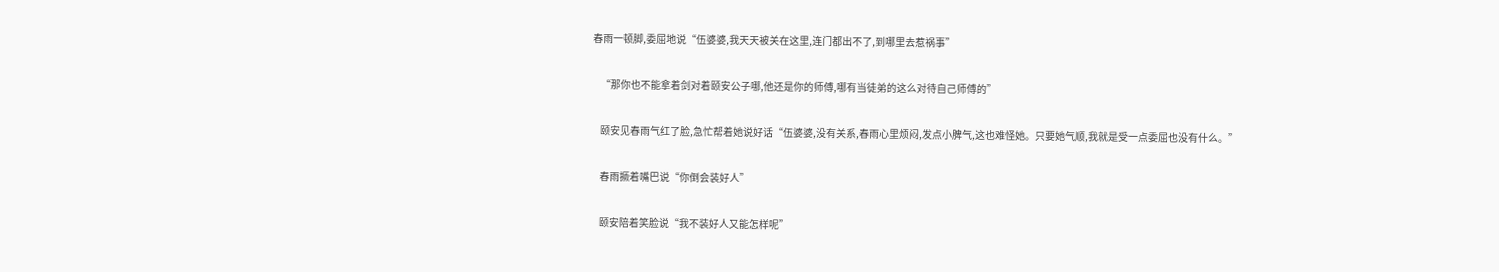春雨一顿脚,委屈地说“伍婆婆,我天天被关在这里,连门都出不了,到哪里去惹祸事”

    “那你也不能拿着剑对着颐安公子哪,他还是你的师傅,哪有当徒弟的这么对待自己师傅的”

    颐安见春雨气红了脸,急忙帮着她说好话“伍婆婆,没有关系,春雨心里烦闷,发点小脾气,这也难怪她。只要她气顺,我就是受一点委屈也没有什么。”

    春雨撅着嘴巴说“你倒会装好人”

    颐安陪着笑脸说“我不装好人又能怎样呢”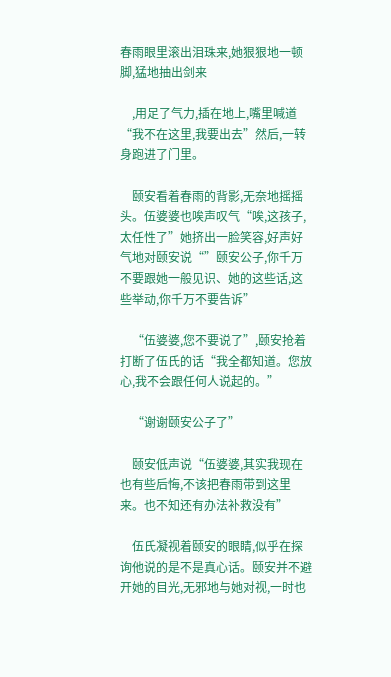春雨眼里滚出泪珠来,她狠狠地一顿脚,猛地抽出剑来

    ,用足了气力,插在地上,嘴里喊道“我不在这里,我要出去”然后,一转身跑进了门里。

    颐安看着春雨的背影,无奈地摇摇头。伍婆婆也唉声叹气“唉,这孩子,太任性了”她挤出一脸笑容,好声好气地对颐安说“”颐安公子,你千万不要跟她一般见识、她的这些话,这些举动,你千万不要告诉”

    “伍婆婆,您不要说了”,颐安抢着打断了伍氏的话“我全都知道。您放心,我不会跟任何人说起的。”

    “谢谢颐安公子了”

    颐安低声说“伍婆婆,其实我现在也有些后悔,不该把春雨带到这里来。也不知还有办法补救没有”

    伍氏凝视着颐安的眼睛,似乎在探询他说的是不是真心话。颐安并不避开她的目光,无邪地与她对视,一时也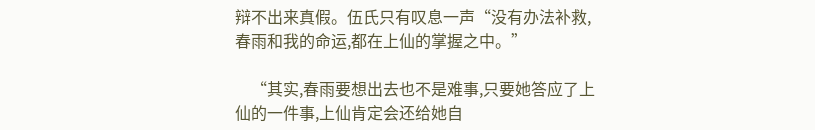辩不出来真假。伍氏只有叹息一声“没有办法补救,春雨和我的命运,都在上仙的掌握之中。”

    “其实,春雨要想出去也不是难事,只要她答应了上仙的一件事,上仙肯定会还给她自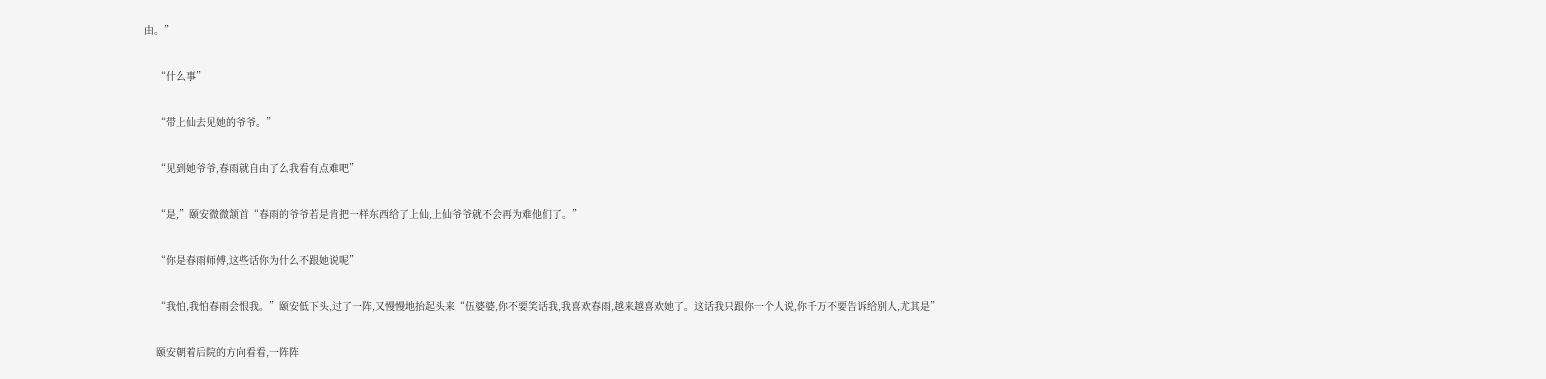由。”

    “什么事”

    “带上仙去见她的爷爷。”

    “见到她爷爷,春雨就自由了么我看有点难吧”

    “是,”颐安微微颔首“春雨的爷爷若是肯把一样东西给了上仙,上仙爷爷就不会再为难他们了。”

    “你是春雨师傅,这些话你为什么不跟她说呢”

    “我怕,我怕春雨会恨我。”颐安低下头,过了一阵,又慢慢地抬起头来“伍婆婆,你不要笑话我,我喜欢春雨,越来越喜欢她了。这话我只跟你一个人说,你千万不要告诉给别人,尤其是”

    颐安朝着后院的方向看看,一阵阵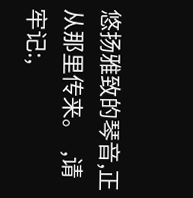悠扬雅致的琴音,正从那里传来。  ,请牢记:,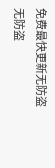免费最快更新无防盗无防盗